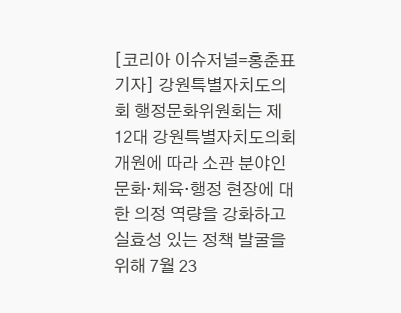[코리아 이슈저널=홍춘표 기자] 강원특별자치도의회 행정문화위원회는 제12대 강원특별자치도의회 개원에 따라 소관 분야인 문화·체육·행정 현장에 대한 의정 역량을 강화하고 실효성 있는 정책 발굴을 위해 7월 23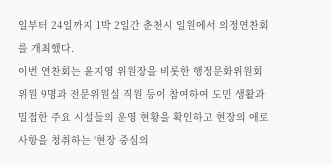일부터 24일까지 1박 2일간 춘천시 일원에서 의정연찬회를 개최했다.
이번 연찬회는 윤지영 위원장을 비롯한 행정문화위원회 위원 9명과 전문위원실 직원 등이 참여하여 도민 생활과 밀접한 주요 시설들의 운영 현황을 확인하고 현장의 애로사항을 청취하는 ‘현장 중심의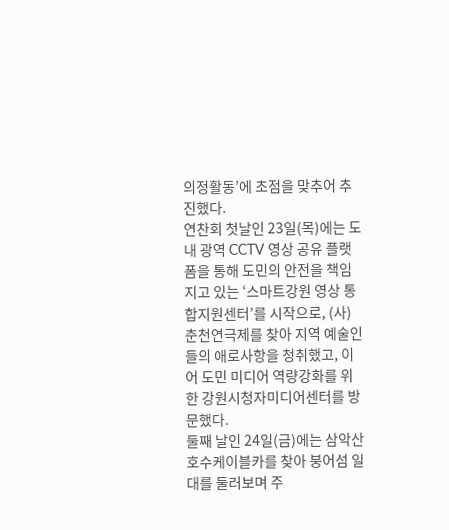의정활동’에 초점을 맞추어 추진했다.
연찬회 첫날인 23일(목)에는 도내 광역 CCTV 영상 공유 플랫폼을 통해 도민의 안전을 책임지고 있는 ‘스마트강원 영상 통합지원센터’를 시작으로, (사)춘천연극제를 찾아 지역 예술인들의 애로사항을 청취했고, 이어 도민 미디어 역량강화를 위한 강원시청자미디어센터를 방문했다.
둘째 날인 24일(금)에는 삼악산 호수케이블카를 찾아 붕어섬 일대를 둘러보며 주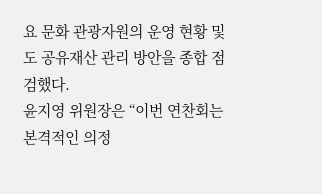요 문화 관광자원의 운영 현황 및 도 공유재산 관리 방안을 종합 점검했다.
윤지영 위원장은 “이번 연찬회는 본격적인 의정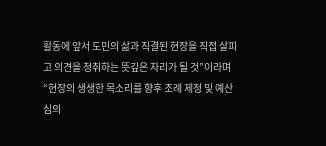활동에 앞서 도민의 삶과 직결된 현장을 직접 살피고 의견을 청취하는 뜻깊은 자리가 될 것”이라며 “현장의 생생한 목소리를 향후 조례 제정 및 예산심의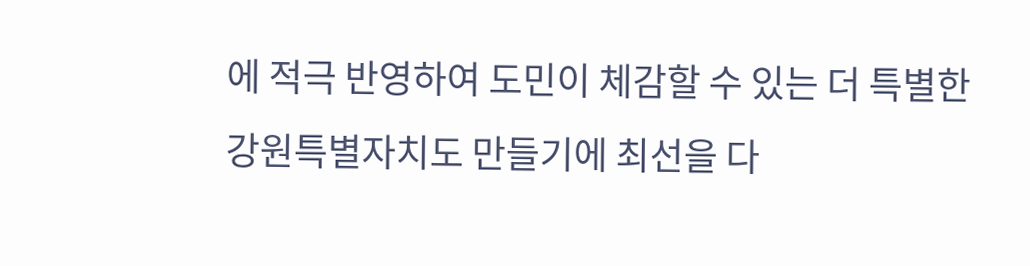에 적극 반영하여 도민이 체감할 수 있는 더 특별한 강원특별자치도 만들기에 최선을 다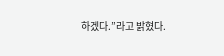하겠다.”라고 밝혔다.